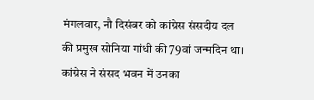मंगलवार, नौ दिसंबर को कांग्रेस संसदीय दल की प्रमुख सोनिया गांधी की 79वां जन्मदिन था। कांग्रेस ने संसद भवन में उनका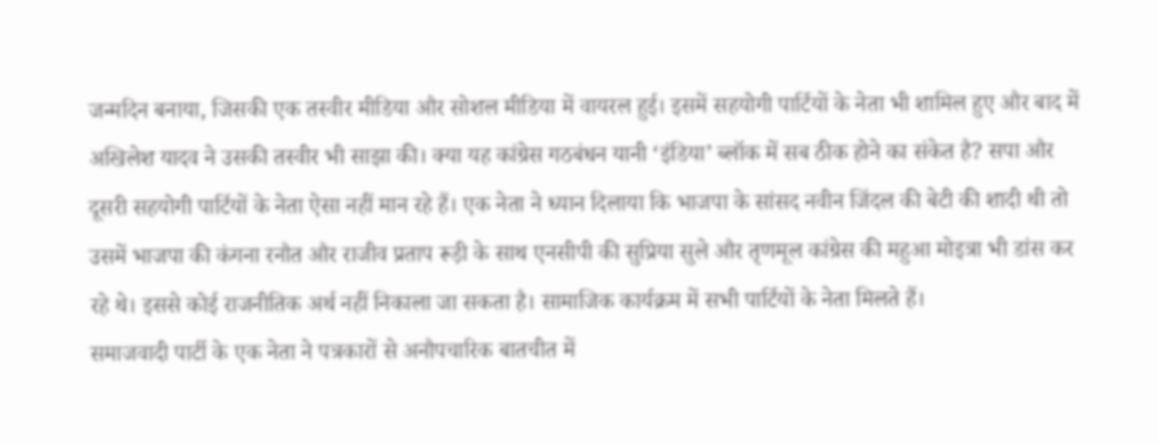जन्मदिन बनाया, जिसकी एक तस्वीर मीडिया और सोशल मीडिया में वायरल हुई। इसमें सहयोगी पार्टियों के नेता भी शामिल हुए और बाद में अखिलेश यादव ने उसकी तस्वीर भी साझा की। क्या यह कांग्रेस गठबंधन यानी ‘इंडिया’ ब्लॉक में सब ठीक होने का संकेत है? सपा और दूसरी सहयोगी पार्टियों के नेता ऐसा नहीं मान रहे हैं। एक नेता ने ध्यान दिलाया कि भाजपा के सांसद नवीन जिंदल की बेटी की शादी थी तो उसमें भाजपा की कंगना रनौत और राजीव प्रताप रूड़ी के साथ एनसीपी की सुप्रिया सुले और तृणमूल कांग्रेस की महुआ मोइत्रा भी डांस कर रहे थे। इससे कोई राजनीतिक अर्थ नहीं निकाला जा सकता है। सामाजिक कार्यक्रम में सभी पार्टियों के नेता मिलते हैं।
समाजवादी पार्टी के एक नेता ने पत्रकारों से अनौपचारिक बातचीत में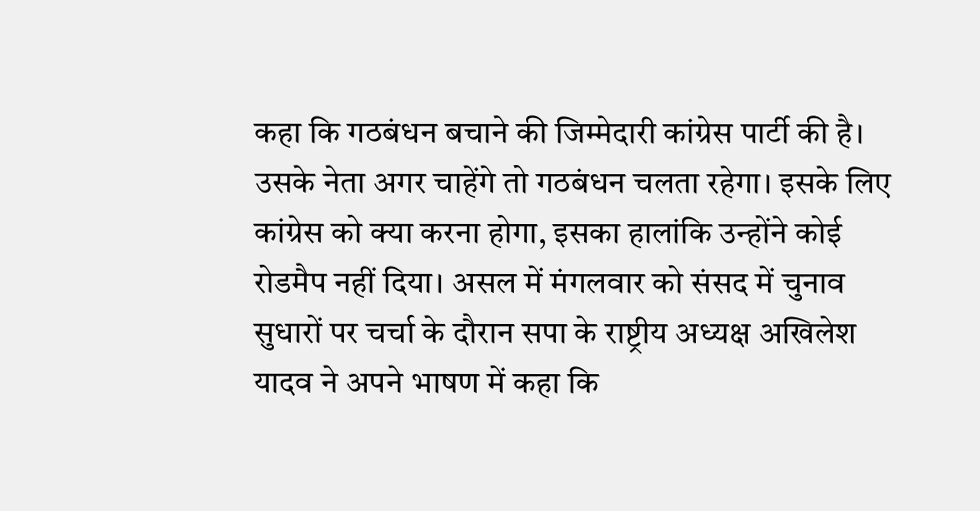कहा कि गठबंधन बचाने की जिम्मेदारी कांग्रेस पार्टी की है। उसके नेता अगर चाहेंगे तो गठबंधन चलता रहेगा। इसके लिए कांग्रेस को क्या करना होगा, इसका हालांकि उन्होंने कोई रोडमैप नहीं दिया। असल में मंगलवार को संसद में चुनाव सुधारों पर चर्चा के दौरान सपा के राष्ट्रीय अध्यक्ष अखिलेश यादव ने अपने भाषण में कहा कि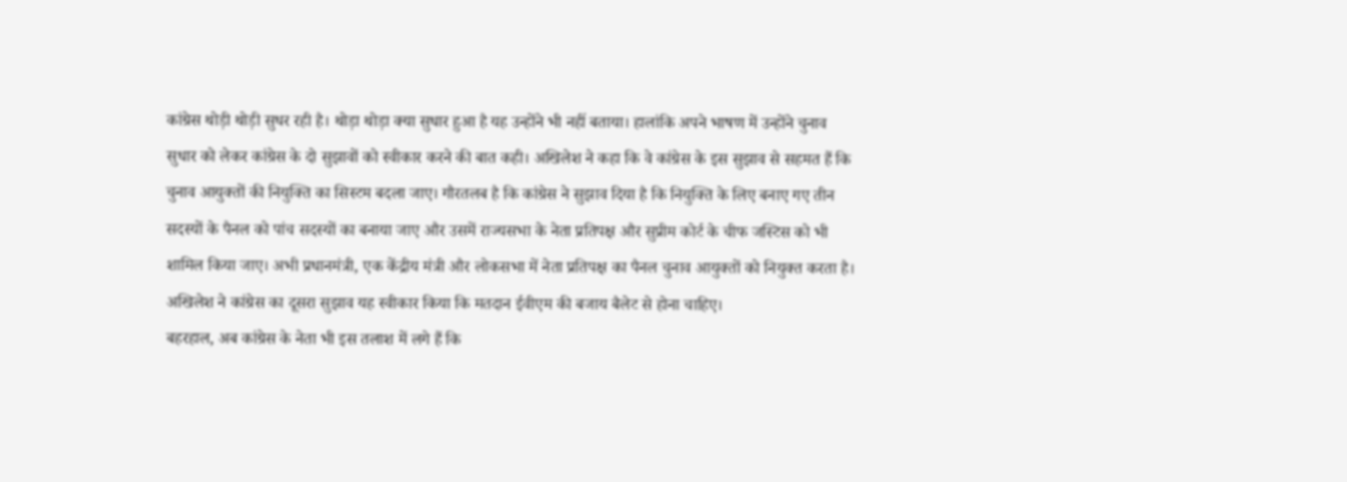कांग्रेस थोड़ी थोड़ी सुधर रही है। थोड़ा थोड़ा क्या सुधार हुआ है यह उन्होंने भी नहीं बताया। हालांकि अपने भाषण में उन्होंने चुनाव सुधार को लेकर कांग्रेस के दो सुझावों को स्वीकार करने की बात कही। अखिलेश ने कहा कि वे कांग्रेस के इस सुझाव से सहमत हैं कि चुनाव आयुक्तों की नियुक्ति का सिस्टम बदला जाए। गौरतलब है कि कांग्रेस ने सुझाव दिया है कि नियुक्ति के लिए बनाए गए तीन सदस्यों के पैनल को पांच सदस्यों का बनाया जाए और उसमें राज्यसभा के नेता प्रतिपक्ष और सुप्रीम कोर्ट के चीफ जस्टिस को भी शामिल किया जाए। अभी प्रधानमंत्री, एक केंद्रीय मंत्री और लोकसभा में नेता प्रतिपक्ष का पैनल चुनाव आयुक्तों को नियुक्त करता है। अखिलेश ने कांग्रेस का दूसरा सुझाव यह स्वीकार किया कि मतदान ईवीएम की बजाय बैलेट से होना चाहिए।
बहरहाल, अब कांग्रेस के नेता भी इस तलाश में लगे हैं कि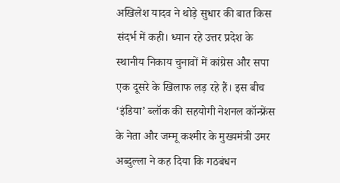अखिलेश यादव ने थोड़े सुधार की बात किस संदर्भ में कही। ध्यान रहे उत्तर प्रदेश के स्थानीय निकाय चुनावों में कांग्रेस और सपा एक दूसरे के खिलाफ लड़ रहे हैं। इस बीच ‘इंडिया’ ब्लॉक की सहयोगी नेशनल कॉन्फ्रेंस के नेता और जम्मू कश्मीर के मुख्यमंत्री उमर अब्दुल्ला ने कह दिया कि गठबंधन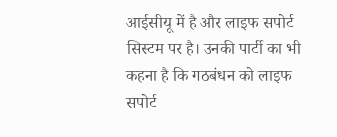आईसीयू में है और लाइफ सपोर्ट सिस्टम पर है। उनकी पार्टी का भी कहना है कि गठबंधन को लाइफ सपोर्ट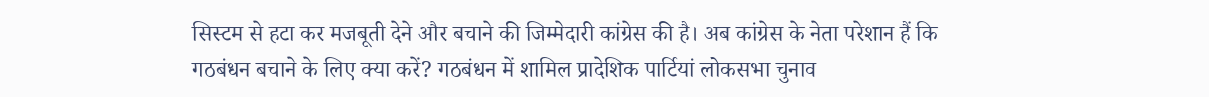सिस्टम से हटा कर मजबूती देने और बचाने की जिम्मेदारी कांग्रेस की है। अब कांग्रेस के नेता परेशान हैं कि गठबंधन बचाने के लिए क्या करें? गठबंधन में शामिल प्रादेशिक पार्टियां लोकसभा चुनाव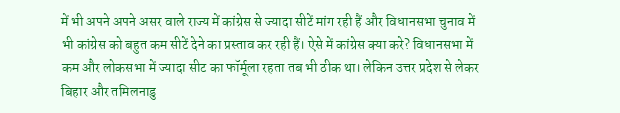में भी अपने अपने असर वाले राज्य में कांग्रेस से ज्यादा सीटें मांग रही हैं और विधानसभा चुनाव में भी कांग्रेस को बहुत कम सीटें देने का प्रस्ताव कर रही हैं। ऐसे में कांग्रेस क्या करे? विधानसभा में कम और लोकसभा में ज्यादा सीट का फॉर्मूला रहता तब भी ठीक था। लेकिन उत्तर प्रदेश से लेकर बिहार और तमिलनाडु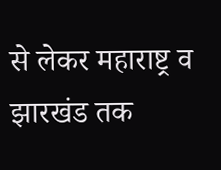से लेकर महाराष्ट्र व झारखंड तक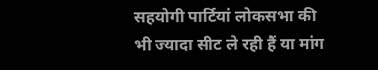सहयोगी पार्टियां लोकसभा की भी ज्यादा सीट ले रही हैं या मांग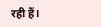रही हैं।